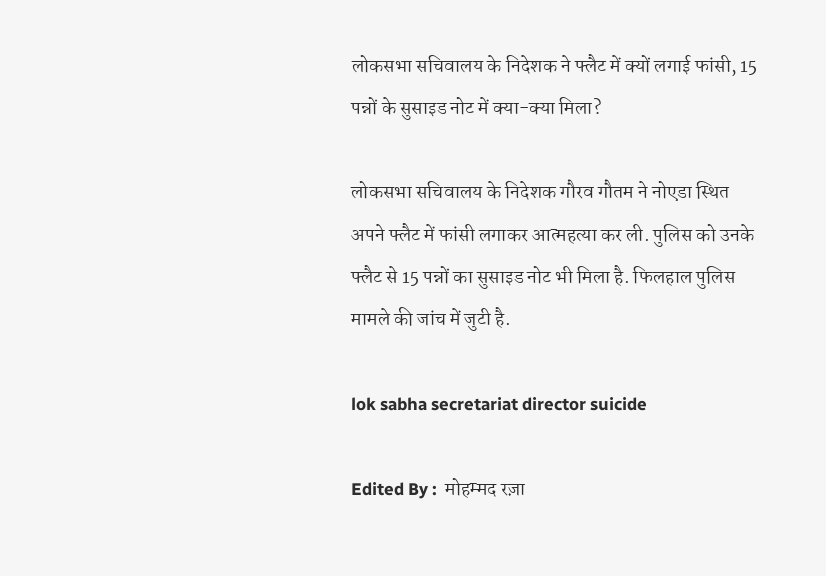लोकसभा सचिवालय के निदेशक ने फ्लैट में क्यों लगाई फांसी, 15 पन्नों के सुसाइड नोट में क्या-क्या मिला?

लोकसभा सचिवालय के निदेशक गौरव गौतम ने नोएडा स्थित अपने फ्लैट में फांसी लगाकर आत्महत्या कर ली. पुलिस को उनके फ्लैट से 15 पन्नों का सुसाइड नोट भी मिला है. फिलहाल पुलिस मामले की जांच में जुटी है.

lok sabha secretariat director suicide

Edited By :  मोहम्मद रज़ा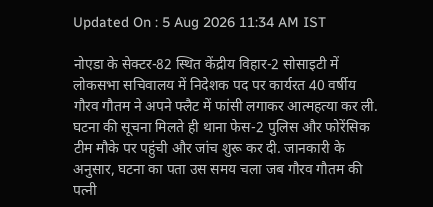Updated On : 5 Aug 2026 11:34 AM IST

नोएडा के सेक्टर-82 स्थित केंद्रीय विहार-2 सोसाइटी में लोकसभा सचिवालय में निदेशक पद पर कार्यरत 40 वर्षीय गौरव गौतम ने अपने फ्लैट में फांसी लगाकर आत्महत्या कर ली. घटना की सूचना मिलते ही थाना फेस-2 पुलिस और फोरेंसिक टीम मौके पर पहुंची और जांच शुरू कर दी. जानकारी के अनुसार, घटना का पता उस समय चला जब गौरव गौतम की पत्नी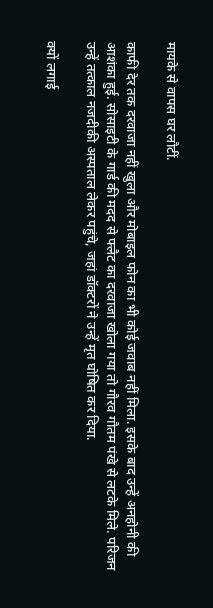मायके से वापस घर लौटीं.

काफी देर तक दरवाजा नहीं खुला और मोबाइल फोन का भी कोई जवाब नहीं मिला. इसके बाद उन्हें अनहोनी की आशंका हुई. सोसाइटी के गार्ड की मदद से फ्लैट का दरवाजा खोला गया तो गौरव गौतम पंखे से लटके मिले. परिजन उन्हें तत्काल नजदीकी अस्पताल लेकर पहुंचे, जहां डॉक्टरों ने उन्हें मृत घोषित कर दिया.

क्यों लगाई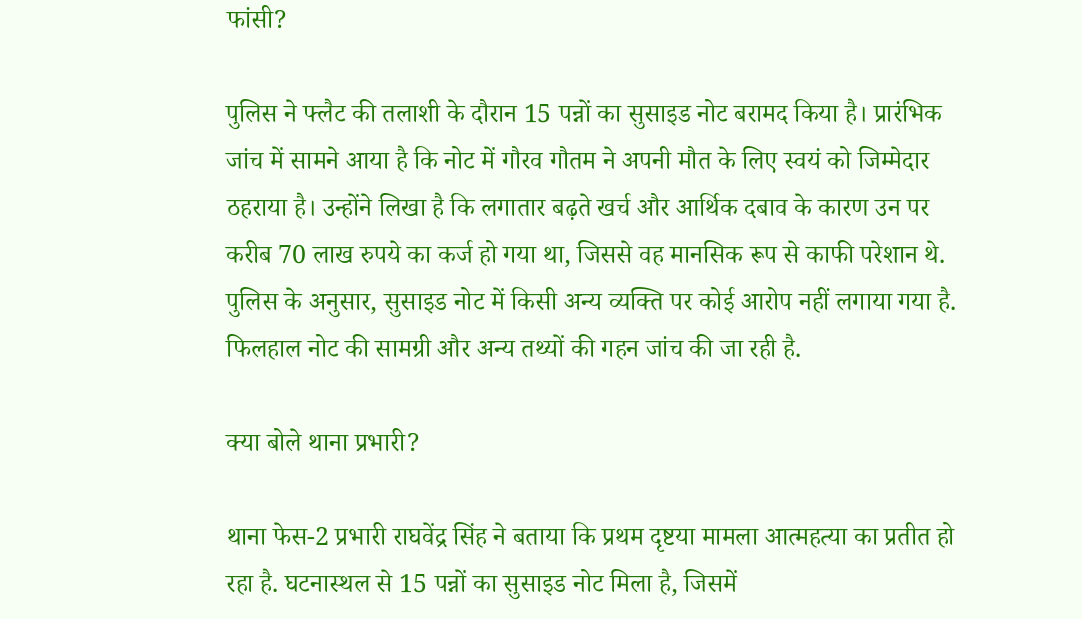फांसी?

पुलिस ने फ्लैट की तलाशी के दौरान 15 पन्नों का सुसाइड नोट बरामद किया है। प्रारंभिक जांच में सामने आया है कि नोट में गौरव गौतम ने अपनी मौत के लिए स्वयं को जिम्मेदार ठहराया है। उन्होंने लिखा है कि लगातार बढ़ते खर्च और आर्थिक दबाव के कारण उन पर करीब 70 लाख रुपये का कर्ज हो गया था, जिससे वह मानसिक रूप से काफी परेशान थे. पुलिस के अनुसार, सुसाइड नोट में किसी अन्य व्यक्ति पर कोई आरोप नहीं लगाया गया है. फिलहाल नोट की सामग्री और अन्य तथ्यों की गहन जांच की जा रही है.

क्या बोले थाना प्रभारी?

थाना फेस-2 प्रभारी राघवेंद्र सिंह ने बताया कि प्रथम दृष्टया मामला आत्महत्या का प्रतीत हो रहा है. घटनास्थल से 15 पन्नों का सुसाइड नोट मिला है, जिसमें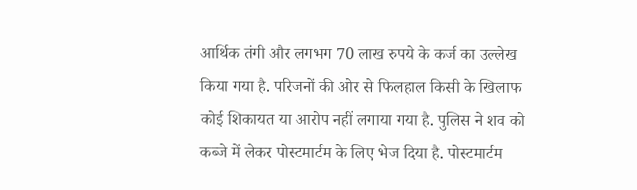आर्थिक तंगी और लगभग 70 लाख रुपये के कर्ज का उल्लेख किया गया है. परिजनों की ओर से फिलहाल किसी के खिलाफ कोई शिकायत या आरोप नहीं लगाया गया है. पुलिस ने शव को कब्जे में लेकर पोस्टमार्टम के लिए भेज दिया है. पोस्टमार्टम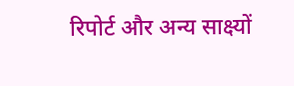रिपोर्ट और अन्य साक्ष्यों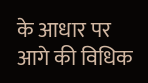के आधार पर आगे की विधिक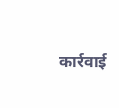कार्रवाई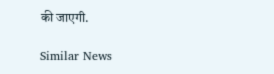की जाएगी.

Similar News